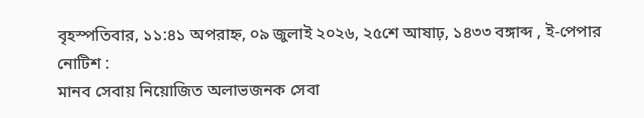বৃহস্পতিবার, ১১:৪১ অপরাহ্ন, ০৯ জুলাই ২০২৬, ২৫শে আষাঢ়, ১৪৩৩ বঙ্গাব্দ , ই-পেপার
নোটিশ :
মানব সেবায় নিয়োজিত অলাভজনক সেবা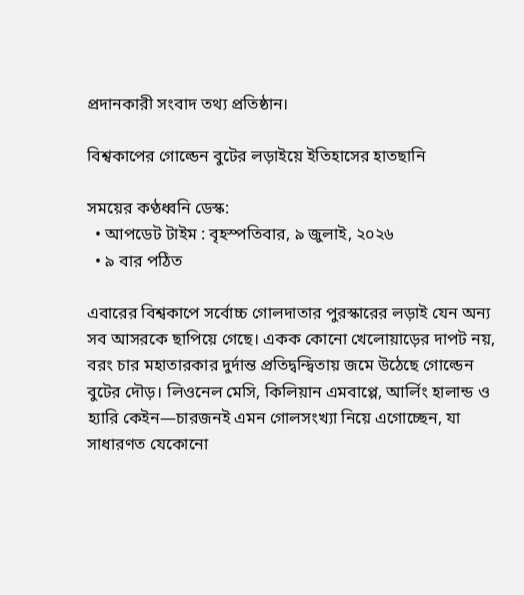প্রদানকারী সংবাদ তথ্য প্রতিষ্ঠান।

বিশ্বকাপের গোল্ডেন বুটের লড়াইয়ে ইতিহাসের হাতছানি

সময়ের কণ্ঠধ্বনি ডেস্ক:
  • আপডেট টাইম : বৃহস্পতিবার, ৯ জুলাই, ২০২৬
  • ৯ বার পঠিত

এবারের বিশ্বকাপে সর্বোচ্চ গোলদাতার পুরস্কারের লড়াই যেন অন্য সব আসরকে ছাপিয়ে গেছে। একক কোনো খেলোয়াড়ের দাপট নয়, বরং চার মহাতারকার দুর্দান্ত প্রতিদ্বন্দ্বিতায় জমে উঠেছে গোল্ডেন বুটের দৌড়। লিওনেল মেসি, কিলিয়ান এমবাপ্পে, আর্লিং হালান্ড ও হ্যারি কেইন—চারজনই এমন গোলসংখ্যা নিয়ে এগোচ্ছেন, যা সাধারণত যেকোনো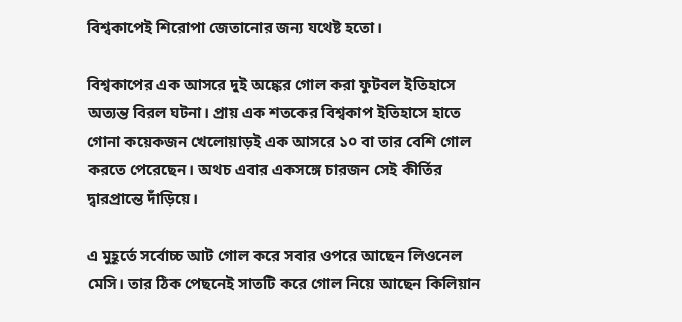বিশ্বকাপেই শিরোপা জেতানোর জন্য যথেষ্ট হতো।

বিশ্বকাপের এক আসরে দুই অঙ্কের গোল করা ফুটবল ইতিহাসে অত্যন্ত বিরল ঘটনা। প্রায় এক শতকের বিশ্বকাপ ইতিহাসে হাতে গোনা কয়েকজন খেলোয়াড়ই এক আসরে ১০ বা তার বেশি গোল করতে পেরেছেন। অথচ এবার একসঙ্গে চারজন সেই কীর্তির দ্বারপ্রান্তে দাঁড়িয়ে।

এ মুহূর্তে সর্বোচ্চ আট গোল করে সবার ওপরে আছেন লিওনেল মেসি। তার ঠিক পেছনেই সাতটি করে গোল নিয়ে আছেন কিলিয়ান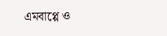এমবাপ্পে ও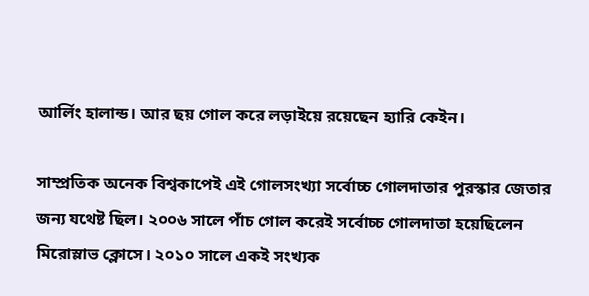আর্লিং হালান্ড। আর ছয় গোল করে লড়াইয়ে রয়েছেন হ্যারি কেইন।

সাম্প্রতিক অনেক বিশ্বকাপেই এই গোলসংখ্যা সর্বোচ্চ গোলদাতার পুরস্কার জেতার জন্য যথেষ্ট ছিল। ২০০৬ সালে পাঁচ গোল করেই সর্বোচ্চ গোলদাতা হয়েছিলেন মিরোস্লাভ ক্লোসে। ২০১০ সালে একই সংখ্যক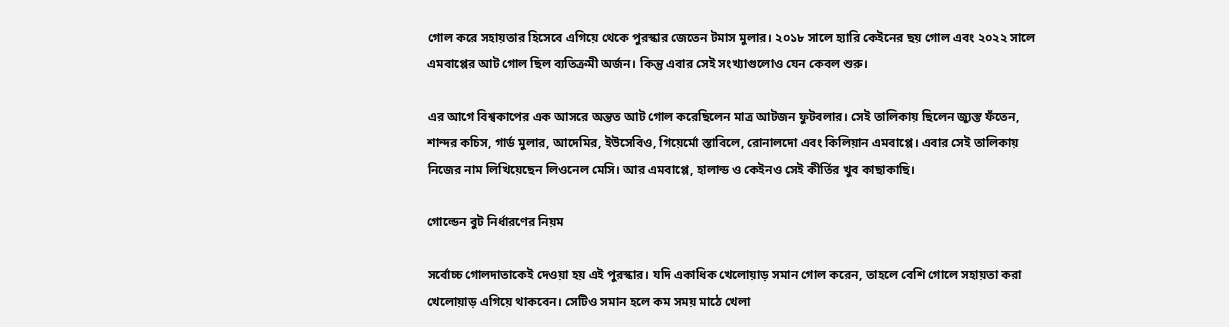গোল করে সহায়তার হিসেবে এগিয়ে থেকে পুরস্কার জেতেন টমাস মুলার। ২০১৮ সালে হ্যারি কেইনের ছয় গোল এবং ২০২২ সালে এমবাপ্পের আট গোল ছিল ব্যতিক্রমী অর্জন। কিন্তু এবার সেই সংখ্যাগুলোও যেন কেবল শুরু।

এর আগে বিশ্বকাপের এক আসরে অন্তত আট গোল করেছিলেন মাত্র আটজন ফুটবলার। সেই তালিকায় ছিলেন জ্যুস্ত ফঁতেন, শান্দর কচিস, গার্ড মুলার, আদেমির, ইউসেবিও, গিয়ের্মো স্তাবিলে, রোনালদো এবং কিলিয়ান এমবাপ্পে। এবার সেই তালিকায় নিজের নাম লিখিয়েছেন লিওনেল মেসি। আর এমবাপ্পে, হালান্ড ও কেইনও সেই কীর্তির খুব কাছাকাছি।

গোল্ডেন বুট নির্ধারণের নিয়ম

সর্বোচ্চ গোলদাতাকেই দেওয়া হয় এই পুরস্কার। যদি একাধিক খেলোয়াড় সমান গোল করেন, তাহলে বেশি গোলে সহায়তা করা খেলোয়াড় এগিয়ে থাকবেন। সেটিও সমান হলে কম সময় মাঠে খেলা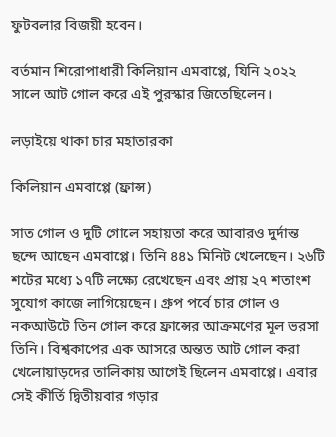ফুটবলার বিজয়ী হবেন।

বর্তমান শিরোপাধারী কিলিয়ান এমবাপ্পে, যিনি ২০২২ সালে আট গোল করে এই পুরস্কার জিতেছিলেন।

লড়াইয়ে থাকা চার মহাতারকা

কিলিয়ান এমবাপ্পে (ফ্রান্স)

সাত গোল ও দুটি গোলে সহায়তা করে আবারও দুর্দান্ত ছন্দে আছেন এমবাপ্পে। তিনি ৪৪১ মিনিট খেলেছেন। ২৬টি শটের মধ্যে ১৭টি লক্ষ্যে রেখেছেন এবং প্রায় ২৭ শতাংশ সুযোগ কাজে লাগিয়েছেন। গ্রুপ পর্বে চার গোল ও নকআউটে তিন গোল করে ফ্রান্সের আক্রমণের মূল ভরসা তিনি। বিশ্বকাপের এক আসরে অন্তত আট গোল করা খেলোয়াড়দের তালিকায় আগেই ছিলেন এমবাপ্পে। এবার সেই কীর্তি দ্বিতীয়বার গড়ার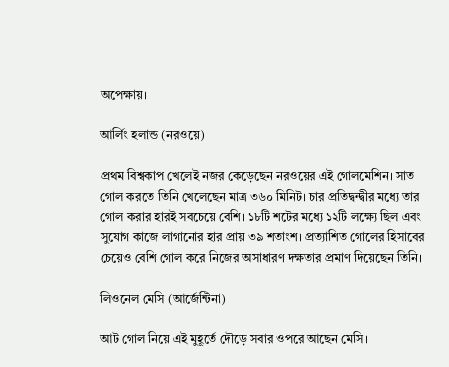অপেক্ষায়।

আর্লিং হলান্ড (নরওয়ে)

প্রথম বিশ্বকাপ খেলেই নজর কেড়েছেন নরওয়ের এই গোলমেশিন। সাত গোল করতে তিনি খেলেছেন মাত্র ৩৬০ মিনিট। চার প্রতিদ্বন্দ্বীর মধ্যে তার গোল করার হারই সবচেয়ে বেশি। ১৮টি শটের মধ্যে ১২টি লক্ষ্যে ছিল এবং সুযোগ কাজে লাগানোর হার প্রায় ৩৯ শতাংশ। প্রত্যাশিত গোলের হিসাবের চেয়েও বেশি গোল করে নিজের অসাধারণ দক্ষতার প্রমাণ দিয়েছেন তিনি।

লিওনেল মেসি (আর্জেন্টিনা)

আট গোল নিয়ে এই মুহূর্তে দৌড়ে সবার ওপরে আছেন মেসি।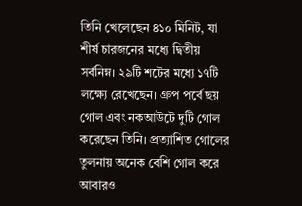তিনি খেলেছেন ৪১০ মিনিট, যা শীর্ষ চারজনের মধ্যে দ্বিতীয় সর্বনিম্ন। ২৯টি শটের মধ্যে ১৭টি লক্ষ্যে রেখেছেন। গ্রুপ পর্বে ছয় গোল এবং নকআউটে দুটি গোল করেছেন তিনি। প্রত্যাশিত গোলের তুলনায় অনেক বেশি গোল করে আবারও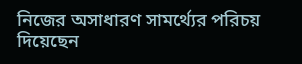নিজের অসাধারণ সামর্থ্যের পরিচয় দিয়েছেন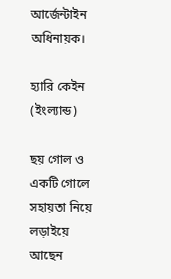আর্জেন্টাইন অধিনায়ক।

হ্যারি কেইন (ইংল্যান্ড)

ছয় গোল ও একটি গোলে সহায়তা নিয়ে লড়াইয়ে আছেন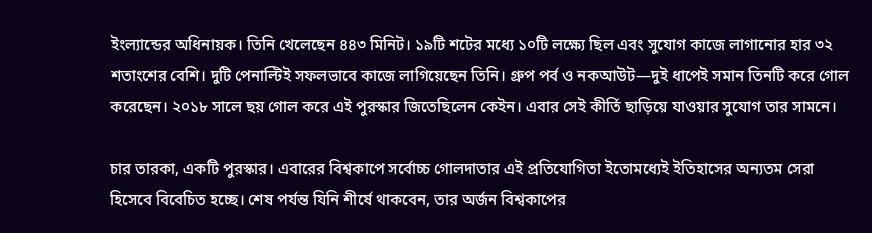ইংল্যান্ডের অধিনায়ক। তিনি খেলেছেন ৪৪৩ মিনিট। ১৯টি শটের মধ্যে ১০টি লক্ষ্যে ছিল এবং সুযোগ কাজে লাগানোর হার ৩২ শতাংশের বেশি। দুটি পেনাল্টিই সফলভাবে কাজে লাগিয়েছেন তিনি। গ্রুপ পর্ব ও নকআউট—দুই ধাপেই সমান তিনটি করে গোল করেছেন। ২০১৮ সালে ছয় গোল করে এই পুরস্কার জিতেছিলেন কেইন। এবার সেই কীর্তি ছাড়িয়ে যাওয়ার সুযোগ তার সামনে।

চার তারকা, একটি পুরস্কার। এবারের বিশ্বকাপে সর্বোচ্চ গোলদাতার এই প্রতিযোগিতা ইতোমধ্যেই ইতিহাসের অন্যতম সেরা হিসেবে বিবেচিত হচ্ছে। শেষ পর্যন্ত যিনি শীর্ষে থাকবেন, তার অর্জন বিশ্বকাপের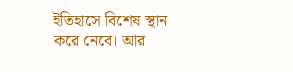ইতিহাসে বিশেষ স্থান করে নেবে। আর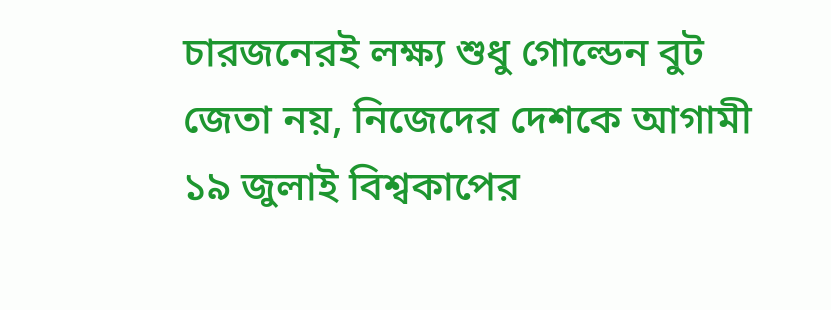চারজনেরই লক্ষ্য শুধু গোল্ডেন বুট জেতা নয়, নিজেদের দেশকে আগামী ১৯ জুলাই বিশ্বকাপের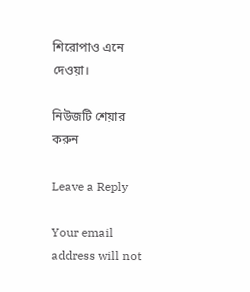শিরোপাও এনে দেওয়া।

নিউজটি শেয়ার করুন

Leave a Reply

Your email address will not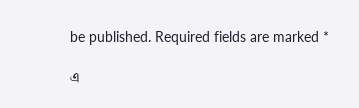be published. Required fields are marked *

এ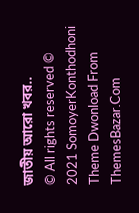জাতীয় আরো খবর..
© All rights reserved © 2021 SomoyerKonthodhoni
Theme Dwonload From ThemesBazar.Com